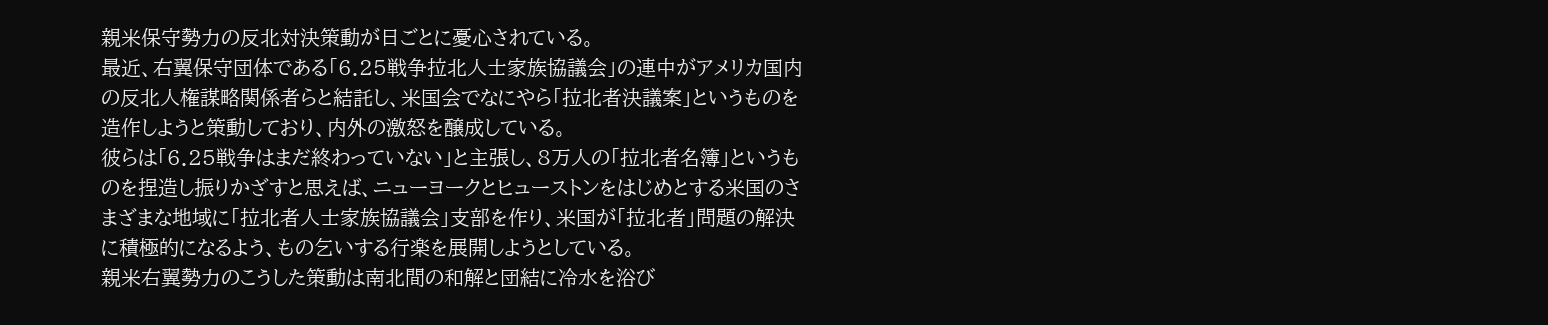親米保守勢力の反北対決策動が日ごとに憂心されている。
最近、右翼保守団体である「6.25戦争拉北人士家族協議会」の連中がアメリカ国内の反北人権謀略関係者らと結託し、米国会でなにやら「拉北者決議案」というものを造作しようと策動しており、内外の激怒を醸成している。
彼らは「6.25戦争はまだ終わっていない」と主張し、8万人の「拉北者名簿」というものを捏造し振りかざすと思えば、ニューヨークとヒューストンをはじめとする米国のさまざまな地域に「拉北者人士家族協議会」支部を作り、米国が「拉北者」問題の解決に積極的になるよう、もの乞いする行楽を展開しようとしている。
親米右翼勢力のこうした策動は南北間の和解と団結に冷水を浴び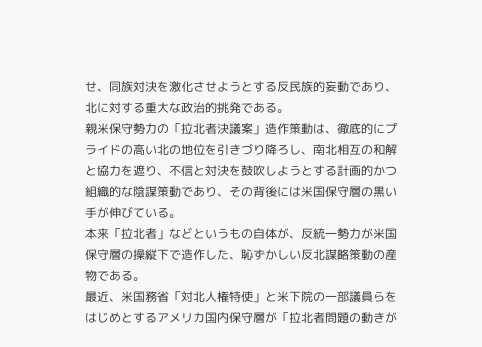せ、同族対決を激化させようとする反民族的妄動であり、北に対する重大な政治的挑発である。
親米保守勢力の「拉北者決議案」造作策動は、徹底的にプライドの高い北の地位を引きづり降ろし、南北相互の和解と協力を遮り、不信と対決を鼓吹しようとする計画的かつ組織的な陰謀策動であり、その背後には米国保守層の黒い手が伸びている。
本来「拉北者」などというもの自体が、反統一勢力が米国保守層の操縦下で造作した、恥ずかしい反北謀略策動の産物である。
最近、米国務省「対北人権特使」と米下院の一部議員らをはじめとするアメリカ国内保守層が「拉北者問題の動きが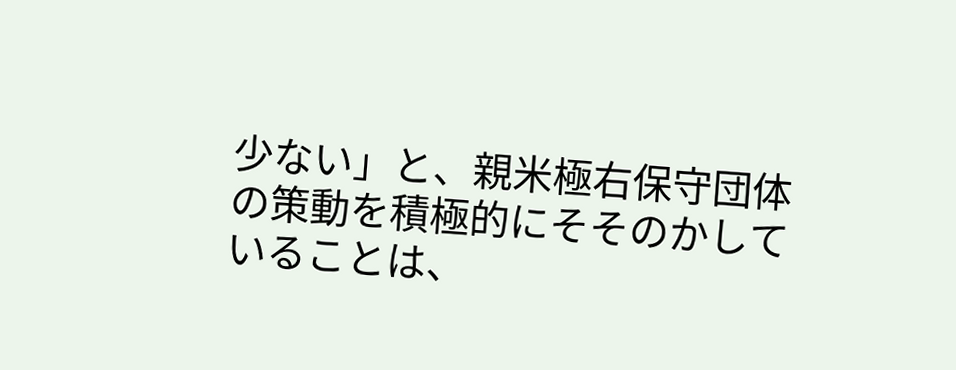少ない」と、親米極右保守団体の策動を積極的にそそのかしていることは、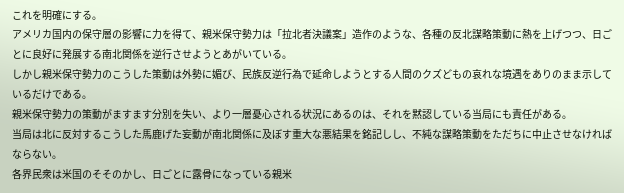これを明確にする。
アメリカ国内の保守層の影響に力を得て、親米保守勢力は「拉北者決議案」造作のような、各種の反北謀略策動に熱を上げつつ、日ごとに良好に発展する南北関係を逆行させようとあがいている。
しかし親米保守勢力のこうした策動は外勢に媚び、民族反逆行為で延命しようとする人間のクズどもの哀れな境遇をありのまま示しているだけである。
親米保守勢力の策動がますます分別を失い、より一層憂心される状況にあるのは、それを黙認している当局にも責任がある。
当局は北に反対するこうした馬鹿げた妄動が南北関係に及ぼす重大な悪結果を銘記しし、不純な謀略策動をただちに中止させなければならない。
各界民衆は米国のそそのかし、日ごとに露骨になっている親米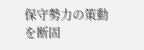保守勢力の策動を断固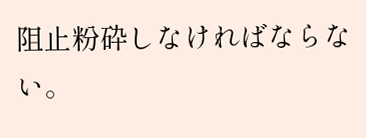阻止粉砕しなければならない。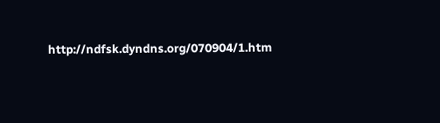http://ndfsk.dyndns.org/070904/1.htm